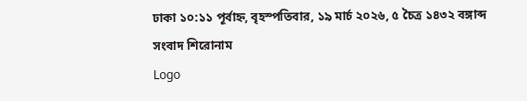ঢাকা ১০:১১ পূর্বাহ্ন, বৃহস্পতিবার, ১৯ মার্চ ২০২৬, ৫ চৈত্র ১৪৩২ বঙ্গাব্দ
সংবাদ শিরোনাম
Logo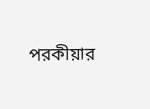পরকীয়ার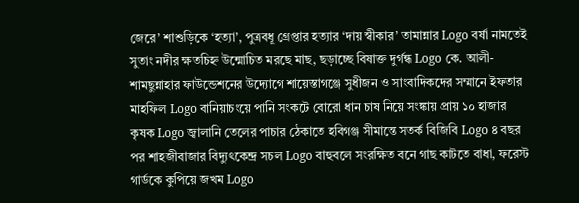জেরে’ শাশুড়িকে ‘হত্যা’, পুত্রবধূ গ্রেপ্তার হত্যার ‘দায় স্বীকার’ তামান্নার Logo বর্ষা নামতেই সুতাং নদীর ক্ষতচিহ্ন উন্মোচিত মরছে মাছ, ছড়াচ্ছে বিষাক্ত দুর্গন্ধ Logo কে. আলী-শামছুন্নাহার ফাউন্ডেশনের উদ্যোগে শায়েস্তাগঞ্জে সুধীজন ও সাংবাদিকদের সম্মানে ইফতার মাহফিল Logo বানিয়াচংয়ে পানি সংকটে বোরো ধান চাষ নিয়ে সংঙ্কায় প্রায় ১০ হাজার কৃষক Logo জ্বালানি তেলের পাচার ঠেকাতে হবিগঞ্জ সীমান্তে সতর্ক বিজিবি Logo ৪ বছর পর শাহজীবাজার বিদ্যুৎকেন্দ্র সচল Logo বাহুবলে সংরক্ষিত বনে গাছ কাটতে বাধা, ফরেস্ট গার্ডকে কুপিয়ে জখম Logo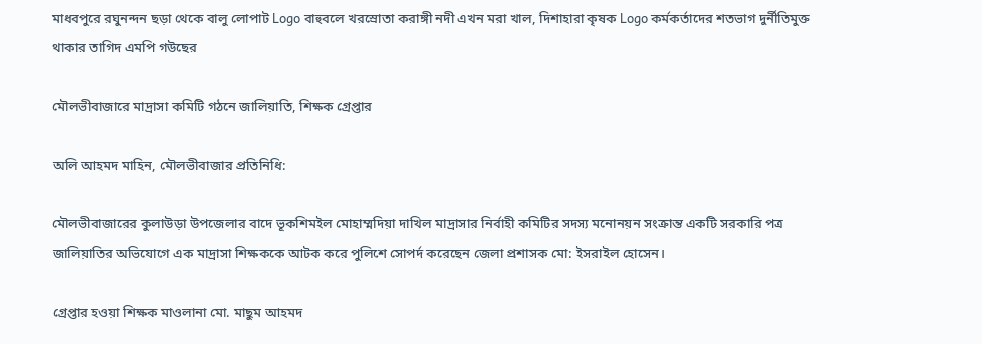মাধবপুরে রঘুনন্দন ছড়া থেকে বালু লোপাট Logo বাহুবলে খরস্রোতা করাঙ্গী নদী এখন মরা খাল, দিশাহারা কৃষক Logo কর্মকর্তাদের শতভাগ দুর্নীতিমুক্ত থাকার তাগিদ এমপি গউছের

মৌলভীবাজারে মাদ্রাসা কমিটি গঠনে জালিয়াতি, শিক্ষক গ্রেপ্তার

অলি আহমদ মাহিন, মৌলভীবাজার প্রতিনিধি:

মৌলভীবাজারের কুলাউড়া উপজেলার বাদে ভূকশিমইল মোহাম্মদিয়া দাখিল মাদ্রাসার নির্বাহী কমিটির সদস্য মনোনয়ন সংক্রান্ত একটি সরকারি পত্র জালিয়াতির অভিযোগে এক মাদ্রাসা শিক্ষককে আটক করে পুলিশে সোপর্দ করেছেন জেলা প্রশাসক মো: ইসরাইল হোসেন।

গ্রেপ্তার হওয়া শিক্ষক মাওলানা মো. মাছুম আহমদ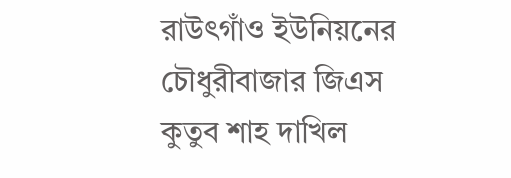রাউৎগাঁও ইউনিয়নের চৌধুরীবাজার জিএস কুতুব শাহ দাখিল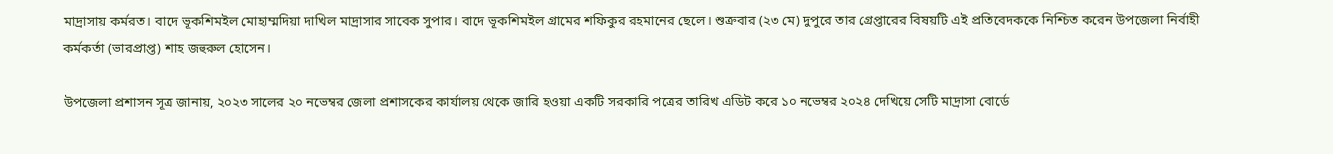মাদ্রাসায় কর্মরত। বাদে ভূকশিমইল মোহাম্মদিয়া দাখিল মাদ্রাসার সাবেক সুপার। বাদে ভূকশিমইল গ্রামের শফিকুর রহমানের ছেলে। শুক্রবার (২৩ মে) দুপুরে তার গ্রেপ্তারের বিষয়টি এই প্রতিবেদককে নিশ্চিত করেন উপজেলা নির্বাহী কর্মকর্তা (ভারপ্রাপ্ত) শাহ জহুরুল হোসেন।

উপজেলা প্রশাসন সূত্র জানায়, ২০২৩ সালের ২০ নভেম্বর জেলা প্রশাসকের কার্যালয় থেকে জারি হওয়া একটি সরকারি পত্রের তারিখ এডিট করে ১০ নভেম্বর ২০২৪ দেখিয়ে সেটি মাদ্রাসা বোর্ডে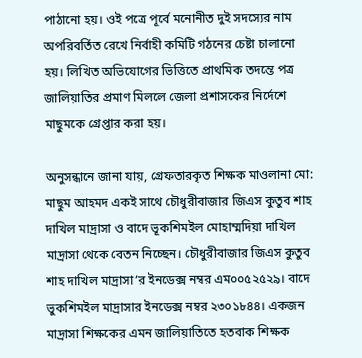পাঠানো হয়। ওই পত্রে পূর্বে মনোনীত দুই সদস্যের নাম অপরিবর্তিত রেখে নির্বাহী কমিটি গঠনের চেষ্টা চালানো হয়। লিখিত অভিযোগের ভিত্তিতে প্রাথমিক তদন্তে পত্র জালিয়াতির প্রমাণ মিললে জেলা প্রশাসকের নির্দেশে মাছুমকে গ্রেপ্তার করা হয়।

অনুসন্ধানে জানা যায়, গ্রেফতারকৃত শিক্ষক মাওলানা মো: মাছুম আহমদ একই সাথে চৌধুরীবাজার জিএস কুতুব শাহ দাখিল মাদ্রাসা ও বাদে ভূকশিমইল মোহাম্মদিয়া দাখিল মাদ্রাসা থেকে বেতন নিচ্ছেন। চৌধুরীবাজার জিএস কুতুব শাহ দাখিল মাদ্রাসা’র ইনডেক্স নম্বর এম০০৫২৫২৯। বাদে ভুকশিমইল মাদ্রাসার ইনডেক্স নম্বর ২৩০১৮৪৪। একজন মাদ্রাসা শিক্ষকের এমন জালিয়াতিতে হতবাক শিক্ষক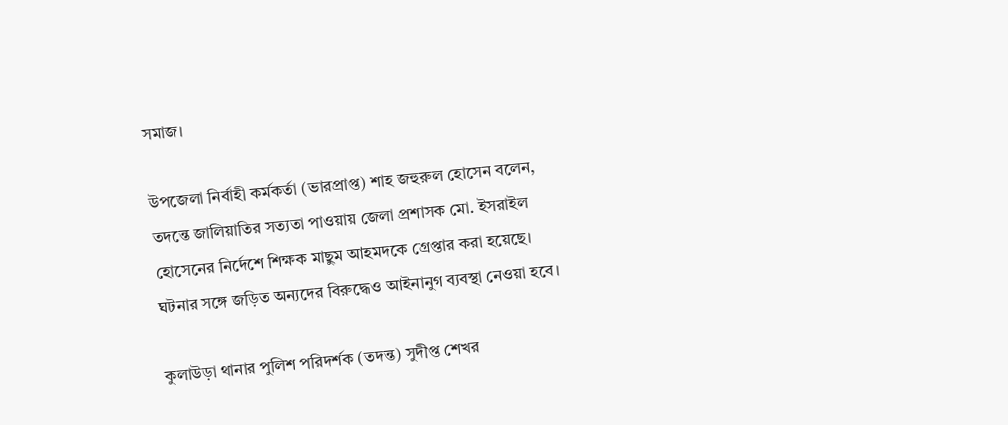সমাজ।

উপজেলা নির্বাহী কর্মকর্তা (ভারপ্রাপ্ত) শাহ জহুরুল হোসেন বলেন, তদন্তে জালিয়াতির সত্যতা পাওয়ায় জেলা প্রশাসক মো. ইসরাইল হোসেনের নির্দেশে শিক্ষক মাছুম আহমদকে গ্রেপ্তার করা হয়েছে। ঘটনার সঙ্গে জড়িত অন্যদের বিরুদ্ধেও আইনানুগ ব্যবস্থা নেওয়া হবে।

কুলাউড়া থানার পুলিশ পরিদর্শক (তদন্ত) সুদীপ্ত শেখর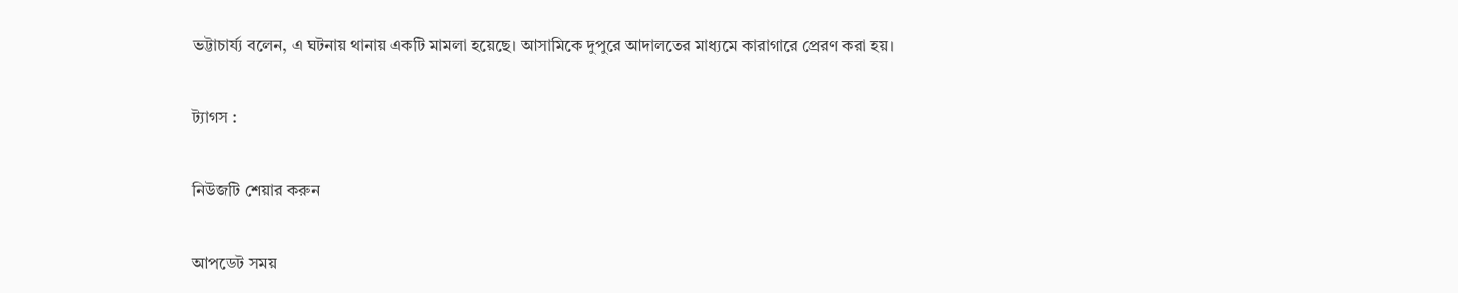ভট্টাচার্য্য বলেন, এ ঘটনায় থানায় একটি মামলা হয়েছে। আসামিকে দুপুরে আদালতের মাধ্যমে কারাগারে প্রেরণ করা হয়।

ট্যাগস :

নিউজটি শেয়ার করুন

আপডেট সময়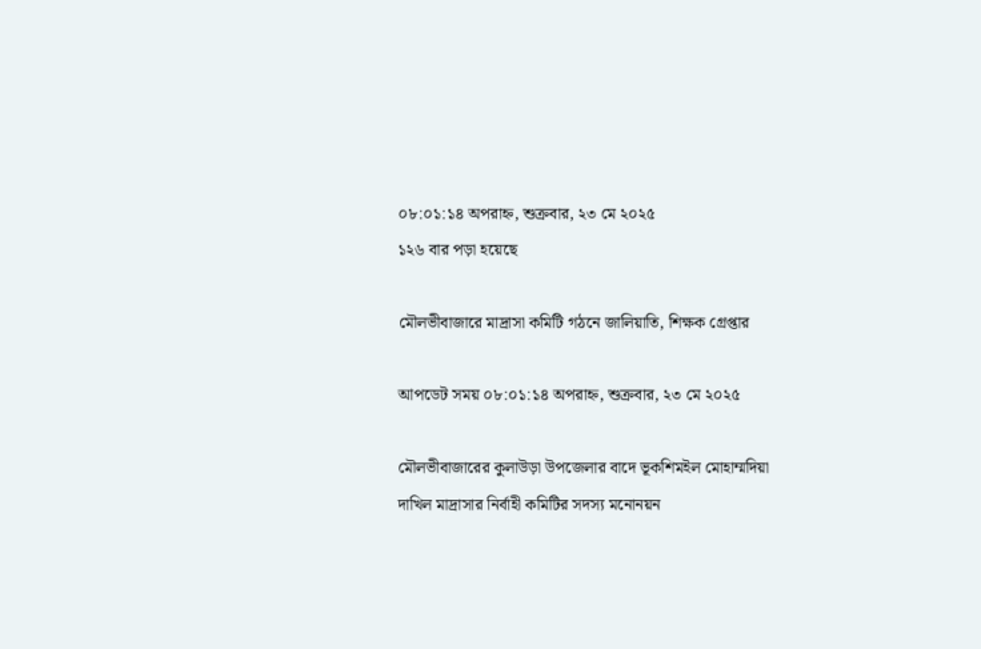০৮:০১:১৪ অপরাহ্ন, শুক্রবার, ২৩ মে ২০২৫
১২৬ বার পড়া হয়েছে

মৌলভীবাজারে মাদ্রাসা কমিটি গঠনে জালিয়াতি, শিক্ষক গ্রেপ্তার

আপডেট সময় ০৮:০১:১৪ অপরাহ্ন, শুক্রবার, ২৩ মে ২০২৫

মৌলভীবাজারের কুলাউড়া উপজেলার বাদে ভূকশিমইল মোহাম্মদিয়া দাখিল মাদ্রাসার নির্বাহী কমিটির সদস্য মনোনয়ন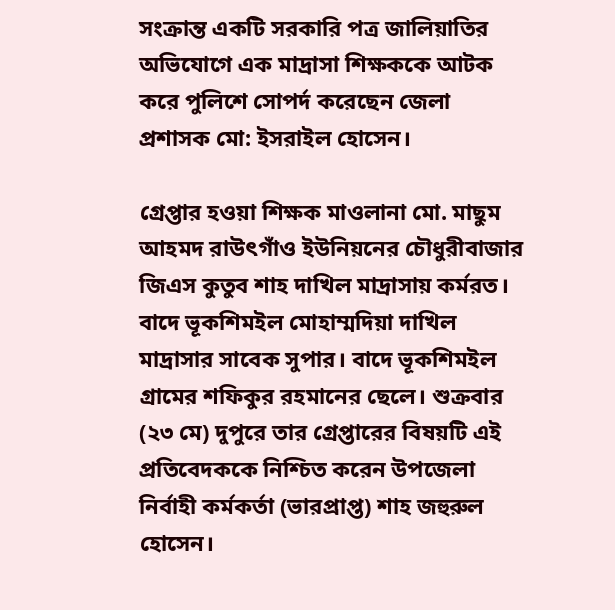সংক্রান্ত একটি সরকারি পত্র জালিয়াতির অভিযোগে এক মাদ্রাসা শিক্ষককে আটক করে পুলিশে সোপর্দ করেছেন জেলা প্রশাসক মো: ইসরাইল হোসেন।

গ্রেপ্তার হওয়া শিক্ষক মাওলানা মো. মাছুম আহমদ রাউৎগাঁও ইউনিয়নের চৌধুরীবাজার জিএস কুতুব শাহ দাখিল মাদ্রাসায় কর্মরত। বাদে ভূকশিমইল মোহাম্মদিয়া দাখিল মাদ্রাসার সাবেক সুপার। বাদে ভূকশিমইল গ্রামের শফিকুর রহমানের ছেলে। শুক্রবার (২৩ মে) দুপুরে তার গ্রেপ্তারের বিষয়টি এই প্রতিবেদককে নিশ্চিত করেন উপজেলা নির্বাহী কর্মকর্তা (ভারপ্রাপ্ত) শাহ জহুরুল হোসেন।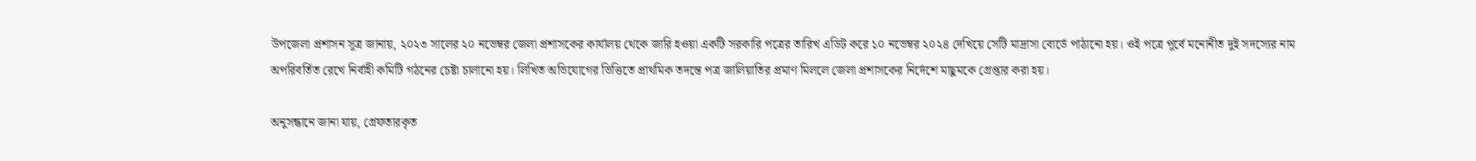উপজেলা প্রশাসন সূত্র জানায়, ২০২৩ সালের ২০ নভেম্বর জেলা প্রশাসকের কার্যালয় থেকে জারি হওয়া একটি সরকারি পত্রের তারিখ এডিট করে ১০ নভেম্বর ২০২৪ দেখিয়ে সেটি মাদ্রাসা বোর্ডে পাঠানো হয়। ওই পত্রে পূর্বে মনোনীত দুই সদস্যের নাম অপরিবর্তিত রেখে নির্বাহী কমিটি গঠনের চেষ্টা চালানো হয়। লিখিত অভিযোগের ভিত্তিতে প্রাথমিক তদন্তে পত্র জালিয়াতির প্রমাণ মিললে জেলা প্রশাসকের নির্দেশে মাছুমকে গ্রেপ্তার করা হয়।

অনুসন্ধানে জানা যায়, গ্রেফতারকৃত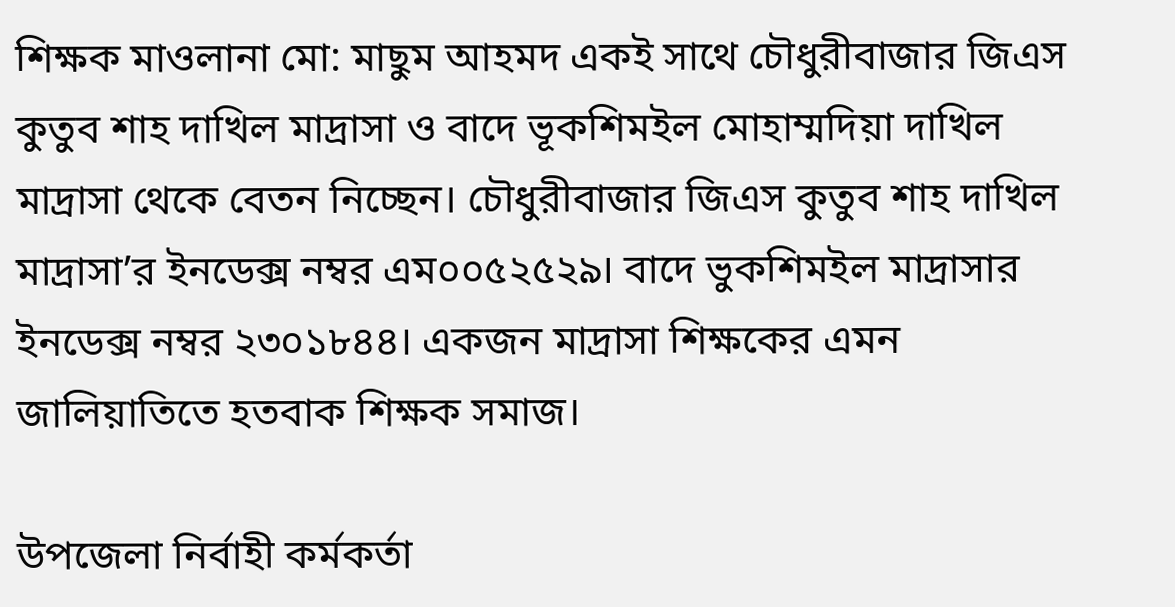শিক্ষক মাওলানা মো: মাছুম আহমদ একই সাথে চৌধুরীবাজার জিএস কুতুব শাহ দাখিল মাদ্রাসা ও বাদে ভূকশিমইল মোহাম্মদিয়া দাখিল মাদ্রাসা থেকে বেতন নিচ্ছেন। চৌধুরীবাজার জিএস কুতুব শাহ দাখিল মাদ্রাসা’র ইনডেক্স নম্বর এম০০৫২৫২৯। বাদে ভুকশিমইল মাদ্রাসার ইনডেক্স নম্বর ২৩০১৮৪৪। একজন মাদ্রাসা শিক্ষকের এমন জালিয়াতিতে হতবাক শিক্ষক সমাজ।

উপজেলা নির্বাহী কর্মকর্তা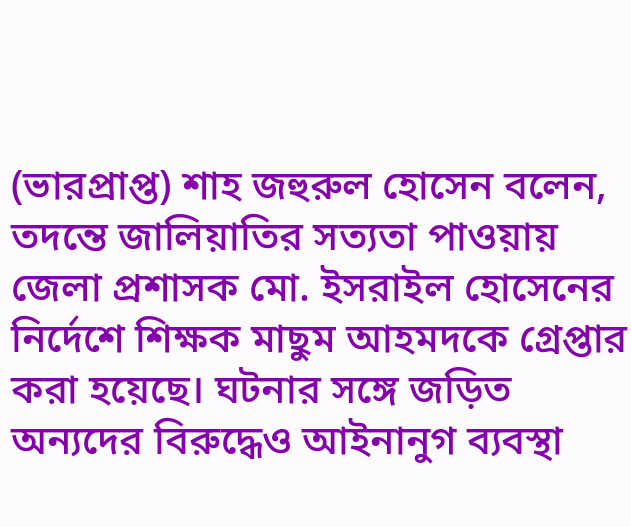(ভারপ্রাপ্ত) শাহ জহুরুল হোসেন বলেন, তদন্তে জালিয়াতির সত্যতা পাওয়ায় জেলা প্রশাসক মো. ইসরাইল হোসেনের নির্দেশে শিক্ষক মাছুম আহমদকে গ্রেপ্তার করা হয়েছে। ঘটনার সঙ্গে জড়িত অন্যদের বিরুদ্ধেও আইনানুগ ব্যবস্থা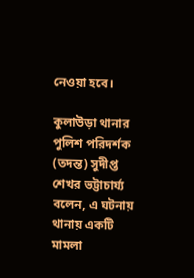নেওয়া হবে।

কুলাউড়া থানার পুলিশ পরিদর্শক (তদন্ত) সুদীপ্ত শেখর ভট্টাচার্য্য বলেন, এ ঘটনায় থানায় একটি মামলা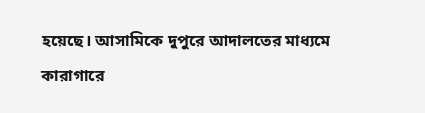হয়েছে। আসামিকে দুপুরে আদালতের মাধ্যমে কারাগারে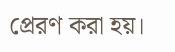প্রেরণ করা হয়।